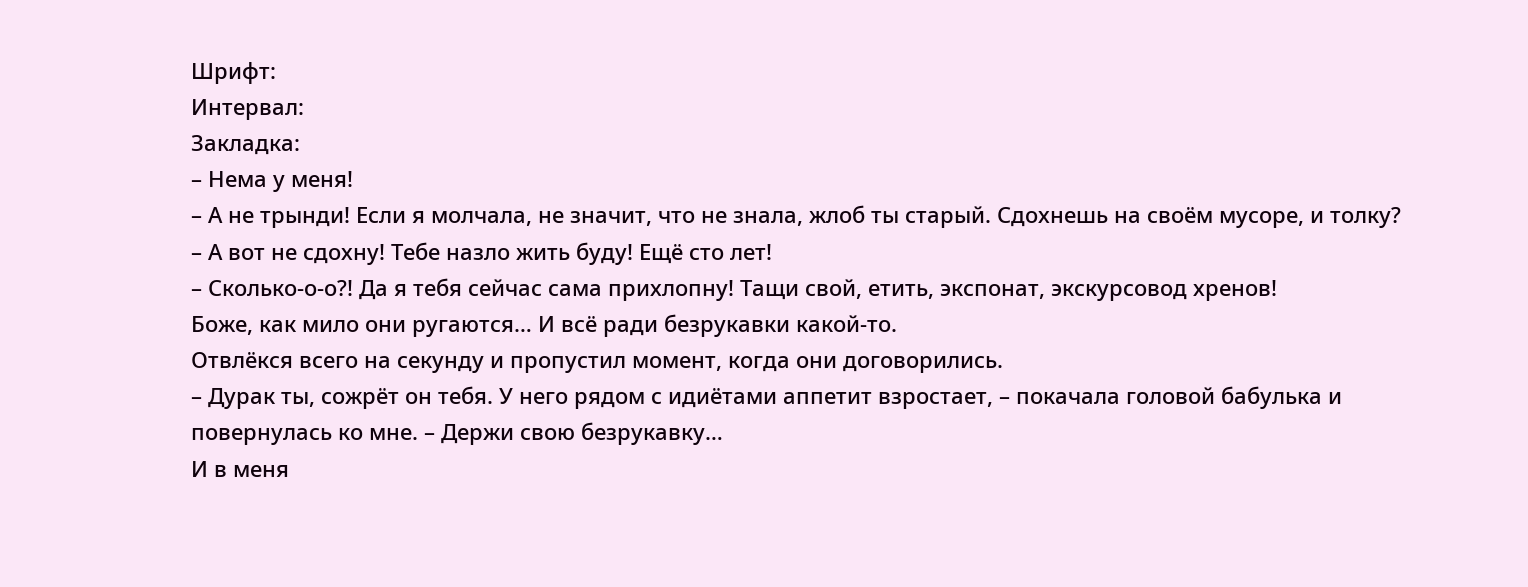Шрифт:
Интервал:
Закладка:
– Нема у меня!
– А не трынди! Если я молчала, не значит, что не знала, жлоб ты старый. Сдохнешь на своём мусоре, и толку?
– А вот не сдохну! Тебе назло жить буду! Ещё сто лет!
– Сколько-о-о?! Да я тебя сейчас сама прихлопну! Тащи свой, етить, экспонат, экскурсовод хренов!
Боже, как мило они ругаются… И всё ради безрукавки какой-то.
Отвлёкся всего на секунду и пропустил момент, когда они договорились.
– Дурак ты, сожрёт он тебя. У него рядом с идиётами аппетит взростает, – покачала головой бабулька и повернулась ко мне. – Держи свою безрукавку…
И в меня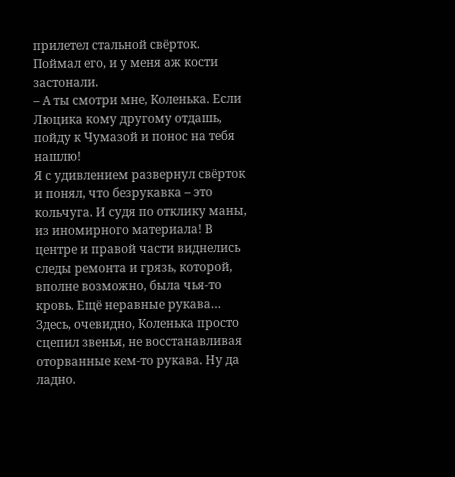прилетел стальной свёрток. Поймал его, и у меня аж кости застонали.
– А ты смотри мне, Коленька. Если Люцика кому другому отдашь, пойду к Чумазой и понос на тебя нашлю!
Я с удивлением развернул свёрток и понял, что безрукавка – это кольчуга. И судя по отклику маны, из иномирного материала! В центре и правой части виднелись следы ремонта и грязь, которой, вполне возможно, была чья-то кровь. Ещё неравные рукава… Здесь, очевидно, Коленька просто сцепил звенья, не восстанавливая оторванные кем-то рукава. Ну да ладно.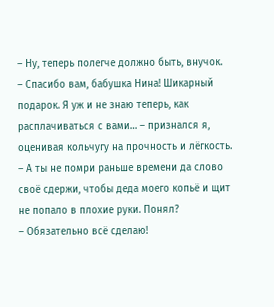– Ну, теперь полегче должно быть, внучок.
– Спасибо вам, бабушка Нина! Шикарный подарок. Я уж и не знаю теперь, как расплачиваться с вами… – признался я, оценивая кольчугу на прочность и лёгкость.
– А ты не помри раньше времени да слово своё сдержи, чтобы деда моего копьё и щит не попало в плохие руки. Понял?
– Обязательно всё сделаю!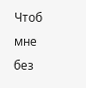Чтоб мне без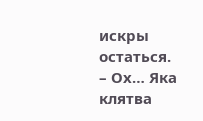искры остаться.
– Ох… Яка клятва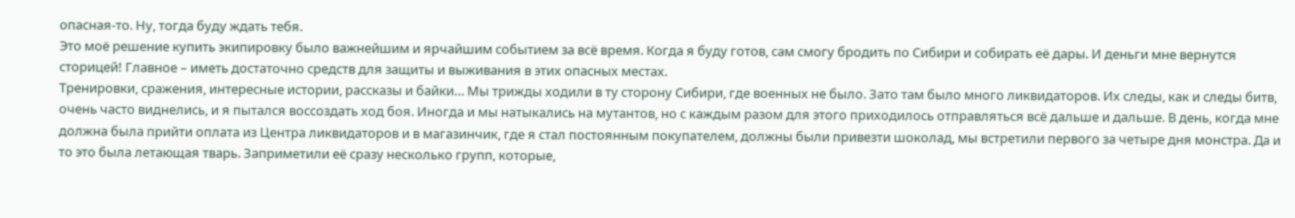опасная-то. Ну, тогда буду ждать тебя.
Это моё решение купить экипировку было важнейшим и ярчайшим событием за всё время. Когда я буду готов, сам смогу бродить по Сибири и собирать её дары. И деньги мне вернутся сторицей! Главное – иметь достаточно средств для защиты и выживания в этих опасных местах.
Тренировки, сражения, интересные истории, рассказы и байки… Мы трижды ходили в ту сторону Сибири, где военных не было. Зато там было много ликвидаторов. Их следы, как и следы битв, очень часто виднелись, и я пытался воссоздать ход боя. Иногда и мы натыкались на мутантов, но с каждым разом для этого приходилось отправляться всё дальше и дальше. В день, когда мне должна была прийти оплата из Центра ликвидаторов и в магазинчик, где я стал постоянным покупателем, должны были привезти шоколад, мы встретили первого за четыре дня монстра. Да и то это была летающая тварь. Заприметили её сразу несколько групп, которые,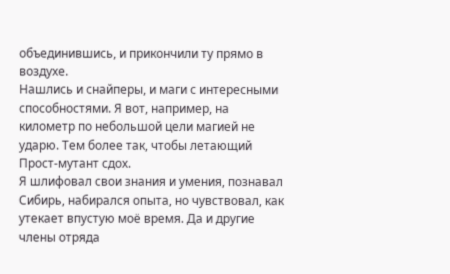объединившись, и прикончили ту прямо в воздухе.
Нашлись и снайперы, и маги с интересными способностями. Я вот, например, на километр по небольшой цели магией не ударю. Тем более так, чтобы летающий Прост-мутант сдох.
Я шлифовал свои знания и умения, познавал Сибирь, набирался опыта, но чувствовал, как утекает впустую моё время. Да и другие члены отряда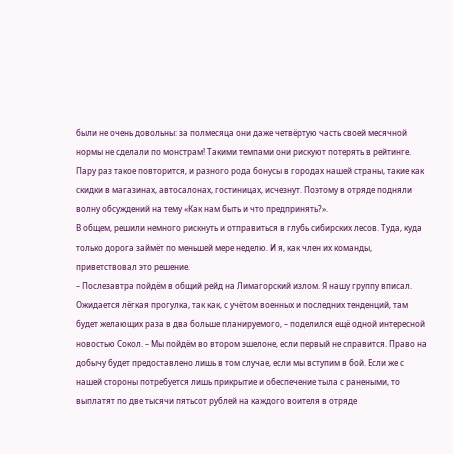были не очень довольны: за полмесяца они даже четвёртую часть своей месячной нормы не сделали по монстрам! Такими темпами они рискуют потерять в рейтинге. Пару раз такое повторится, и разного рода бонусы в городах нашей страны, такие как скидки в магазинах, автосалонах, гостиницах, исчезнут. Поэтому в отряде подняли волну обсуждений на тему «Как нам быть и что предпринять?».
В общем, решили немного рискнуть и отправиться в глубь сибирских лесов. Туда, куда только дорога займёт по меньшей мере неделю. И я, как член их команды, приветствовал это решение.
– Послезавтра пойдём в общий рейд на Лимагорский излом. Я нашу группу вписал. Ожидается лёгкая прогулка, так как, с учётом военных и последних тенденций, там будет желающих раза в два больше планируемого, – поделился ещё одной интересной новостью Сокол. – Мы пойдём во втором эшелоне, если первый не справится. Право на добычу будет предоставлено лишь в том случае, если мы вступим в бой. Если же с нашей стороны потребуется лишь прикрытие и обеспечение тыла с ранеными, то выплатят по две тысячи пятьсот рублей на каждого воителя в отряде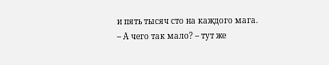и пять тысяч сто на каждого мага.
– А чего так мало? – тут же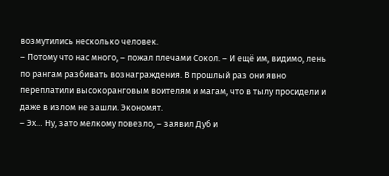возмутились несколько человек.
– Потому что нас много, – пожал плечами Сокол. – И ещё им, видимо, лень по рангам разбивать вознаграждения. В прошлый раз они явно переплатили высокоранговым воителям и магам, что в тылу просидели и даже в излом не зашли. Экономят.
– Эх… Ну, зато мелкому повезло, – заявил Дуб и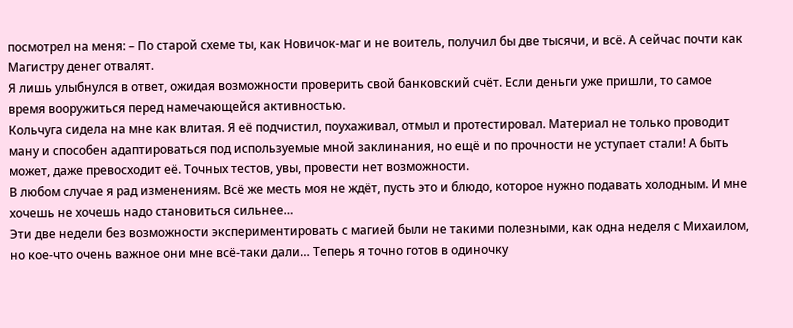посмотрел на меня: – По старой схеме ты, как Новичок-маг и не воитель, получил бы две тысячи, и всё. А сейчас почти как Магистру денег отвалят.
Я лишь улыбнулся в ответ, ожидая возможности проверить свой банковский счёт. Если деньги уже пришли, то самое время вооружиться перед намечающейся активностью.
Кольчуга сидела на мне как влитая. Я её подчистил, поухаживал, отмыл и протестировал. Материал не только проводит ману и способен адаптироваться под используемые мной заклинания, но ещё и по прочности не уступает стали! А быть может, даже превосходит её. Точных тестов, увы, провести нет возможности.
В любом случае я рад изменениям. Всё же месть моя не ждёт, пусть это и блюдо, которое нужно подавать холодным. И мне хочешь не хочешь надо становиться сильнее…
Эти две недели без возможности экспериментировать с магией были не такими полезными, как одна неделя с Михаилом, но кое-что очень важное они мне всё-таки дали… Теперь я точно готов в одиночку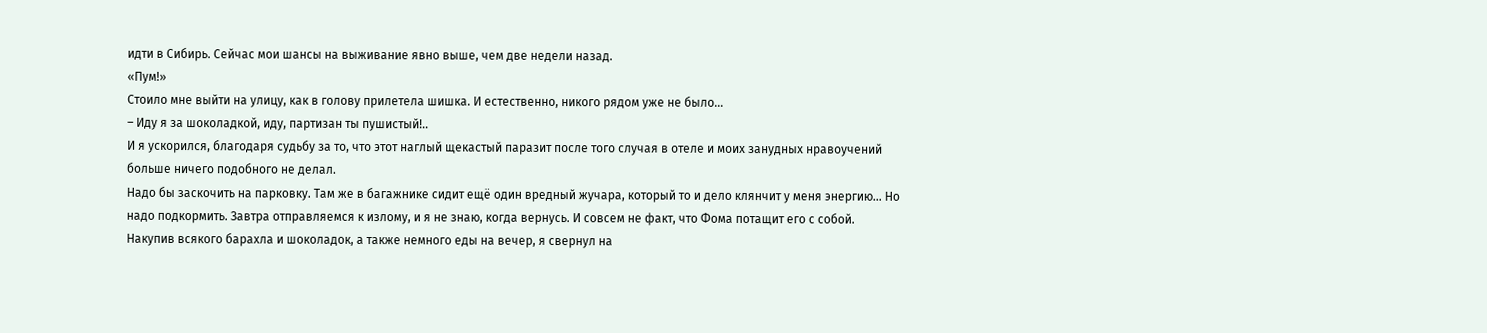идти в Сибирь. Сейчас мои шансы на выживание явно выше, чем две недели назад.
«Пум!»
Стоило мне выйти на улицу, как в голову прилетела шишка. И естественно, никого рядом уже не было…
– Иду я за шоколадкой, иду, партизан ты пушистый!..
И я ускорился, благодаря судьбу за то, что этот наглый щекастый паразит после того случая в отеле и моих занудных нравоучений больше ничего подобного не делал.
Надо бы заскочить на парковку. Там же в багажнике сидит ещё один вредный жучара, который то и дело клянчит у меня энергию… Но надо подкормить. Завтра отправляемся к излому, и я не знаю, когда вернусь. И совсем не факт, что Фома потащит его с собой.
Накупив всякого барахла и шоколадок, а также немного еды на вечер, я свернул на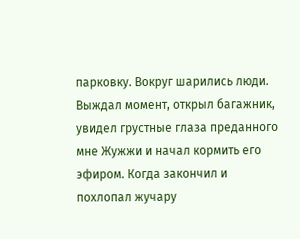парковку. Вокруг шарились люди. Выждал момент, открыл багажник, увидел грустные глаза преданного мне Жужжи и начал кормить его эфиром. Когда закончил и похлопал жучару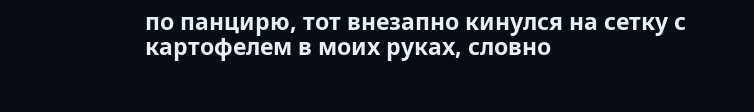по панцирю, тот внезапно кинулся на сетку с картофелем в моих руках, словно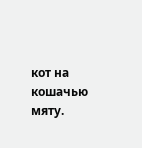кот на кошачью мяту.